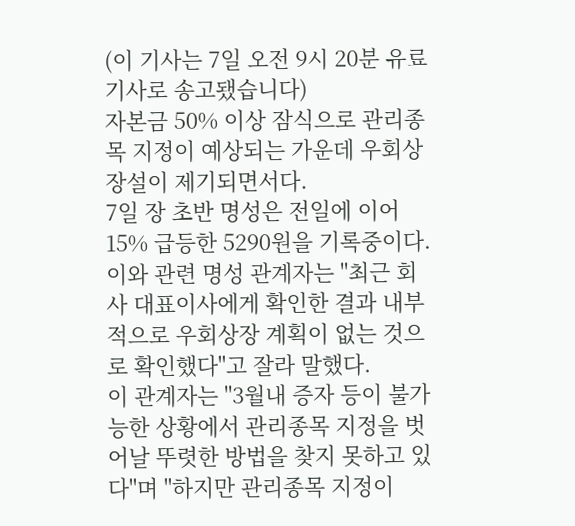(이 기사는 7일 오전 9시 20분 유료기사로 송고됐습니다)
자본금 50% 이상 잠식으로 관리종목 지정이 예상되는 가운데 우회상장설이 제기되면서다.
7일 장 초반 명성은 전일에 이어 15% 급등한 5290원을 기록중이다.
이와 관련 명성 관계자는 "최근 회사 대표이사에게 확인한 결과 내부적으로 우회상장 계획이 없는 것으로 확인했다"고 잘라 말했다.
이 관계자는 "3월내 증자 등이 불가능한 상황에서 관리종목 지정을 벗어날 뚜렷한 방법을 찾지 못하고 있다"며 "하지만 관리종목 지정이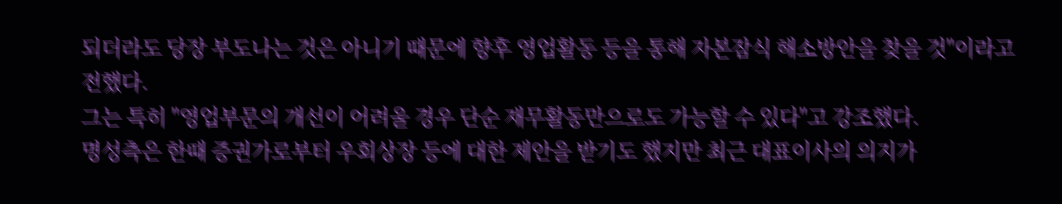되더라도 당장 부도나는 것은 아니기 때문에 향후 영업활동 등을 통해 자본잠식 해소방안을 찾을 것"이라고 전했다.
그는 특히 "영업부문의 개선이 어려울 경우 단순 재무활동만으로도 가능할 수 있다"고 강조했다.
명성측은 한때 증권가로부터 우회상장 등에 대한 제안을 받기도 했지만 최근 대표이사의 의지가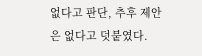없다고 판단, 추후 제안은 없다고 덧붙였다.